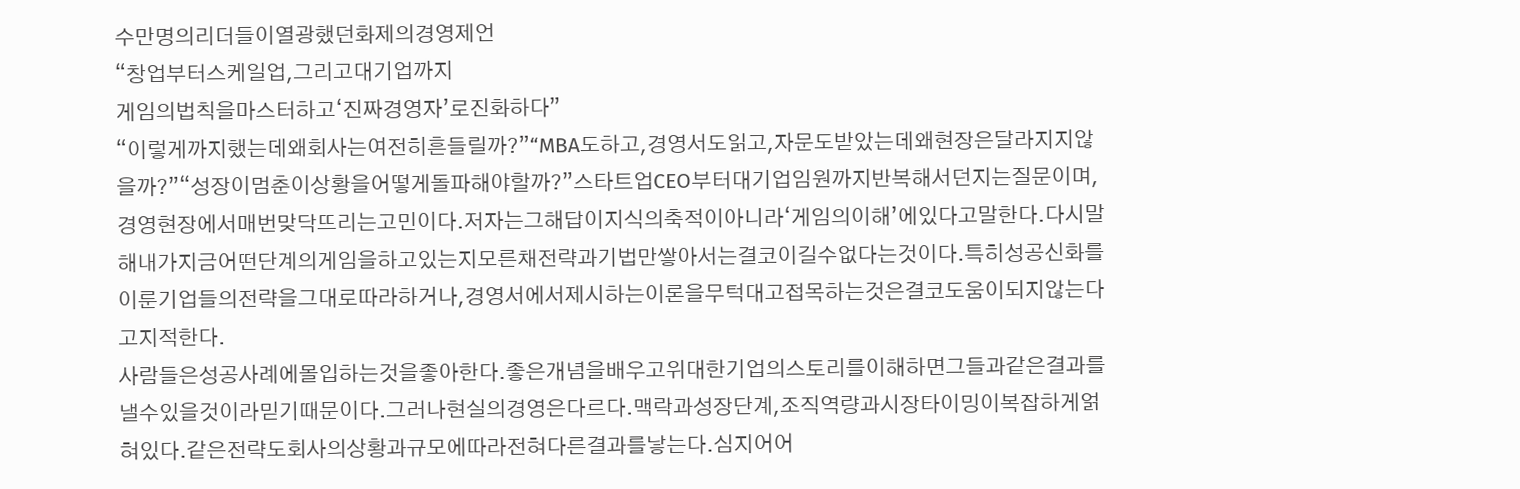수만명의리더들이열광했던화제의경영제언
“창업부터스케일업,그리고대기업까지
게임의법칙을마스터하고‘진짜경영자’로진화하다”
“이렇게까지했는데왜회사는여전히흔들릴까?”“MBA도하고,경영서도읽고,자문도받았는데왜현장은달라지지않을까?”“성장이멈춘이상황을어떻게돌파해야할까?”스타트업CEO부터대기업임원까지반복해서던지는질문이며,경영현장에서매번맞닥뜨리는고민이다.저자는그해답이지식의축적이아니라‘게임의이해’에있다고말한다.다시말해내가지금어떤단계의게임을하고있는지모른채전략과기법만쌓아서는결코이길수없다는것이다.특히성공신화를이룬기업들의전략을그대로따라하거나,경영서에서제시하는이론을무턱대고접목하는것은결코도움이되지않는다고지적한다.
사람들은성공사례에몰입하는것을좋아한다.좋은개념을배우고위대한기업의스토리를이해하면그들과같은결과를낼수있을것이라믿기때문이다.그러나현실의경영은다르다.맥락과성장단계,조직역량과시장타이밍이복잡하게얽혀있다.같은전략도회사의상황과규모에따라전혀다른결과를낳는다.심지어어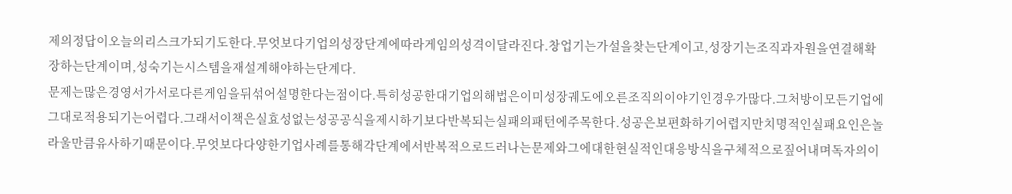제의정답이오늘의리스크가되기도한다.무엇보다기업의성장단계에따라게임의성격이달라진다.창업기는가설을찾는단계이고,성장기는조직과자원을연결해확장하는단계이며,성숙기는시스템을재설계해야하는단계다.
문제는많은경영서가서로다른게임을뒤섞어설명한다는점이다.특히성공한대기업의해법은이미성장궤도에오른조직의이야기인경우가많다.그처방이모든기업에그대로적용되기는어렵다.그래서이책은실효성없는성공공식을제시하기보다반복되는실패의패턴에주목한다.성공은보편화하기어렵지만치명적인실패요인은놀라울만큼유사하기때문이다.무엇보다다양한기업사례를통해각단계에서반복적으로드러나는문제와그에대한현실적인대응방식을구체적으로짚어내며독자의이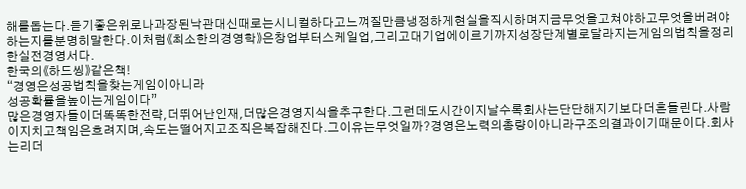해를돕는다.듣기좋은위로나과장된낙관대신때로는시니컬하다고느껴질만큼냉정하게현실을직시하며지금무엇을고쳐야하고무엇을버려야하는지를분명히말한다.이처럼《최소한의경영학》은창업부터스케일업,그리고대기업에이르기까지성장단계별로달라지는게임의법칙을정리한실전경영서다.
한국의《하드씽》같은책!
“경영은성공법칙을찾는게임이아니라
성공확률을높이는게임이다”
많은경영자들이더똑똑한전략,더뛰어난인재,더많은경영지식을추구한다.그런데도시간이지날수록회사는단단해지기보다더흔들린다.사람이지치고책임은흐려지며,속도는떨어지고조직은복잡해진다.그이유는무엇일까?경영은노력의총량이아니라구조의결과이기때문이다.회사는리더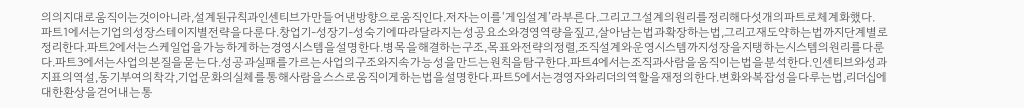의의지대로움직이는것이아니라,설계된규칙과인센티브가만들어낸방향으로움직인다.저자는이를‘게임설계’라부른다.그리고그설계의원리를정리해다섯개의파트로체계화했다.
파트1에서는기업의성장스테이지별전략을다룬다.창업기-성장기-성숙기에따라달라지는성공요소와경영역량을짚고,살아남는법과확장하는법,그리고재도약하는법까지단계별로정리한다.파트2에서는스케일업을가능하게하는경영시스템을설명한다.병목을해결하는구조,목표와전략의정렬,조직설계와운영시스템까지성장을지탱하는시스템의원리를다룬다.파트3에서는사업의본질을묻는다.성공과실패를가르는사업의구조와지속가능성을만드는원칙을탐구한다.파트4에서는조직과사람을움직이는법을분석한다.인센티브와성과지표의역설,동기부여의착각,기업문화의실체를통해사람을스스로움직이게하는법을설명한다.파트5에서는경영자와리더의역할을재정의한다.변화와복잡성을다루는법,리더십에대한환상을걷어내는통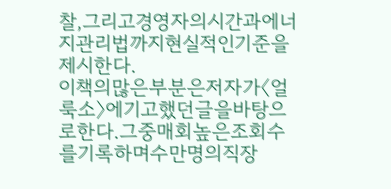찰,그리고경영자의시간과에너지관리법까지현실적인기준을제시한다.
이책의많은부분은저자가〈얼룩소〉에기고했던글을바탕으로한다.그중매회높은조회수를기록하며수만명의직장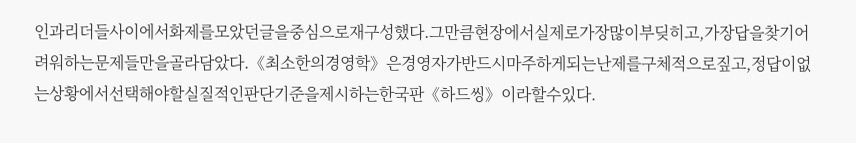인과리더들사이에서화제를모았던글을중심으로재구성했다.그만큼현장에서실제로가장많이부딪히고,가장답을찾기어려워하는문제들만을골라담았다.《최소한의경영학》은경영자가반드시마주하게되는난제를구체적으로짚고,정답이없는상황에서선택해야할실질적인판단기준을제시하는한국판《하드씽》이라할수있다.